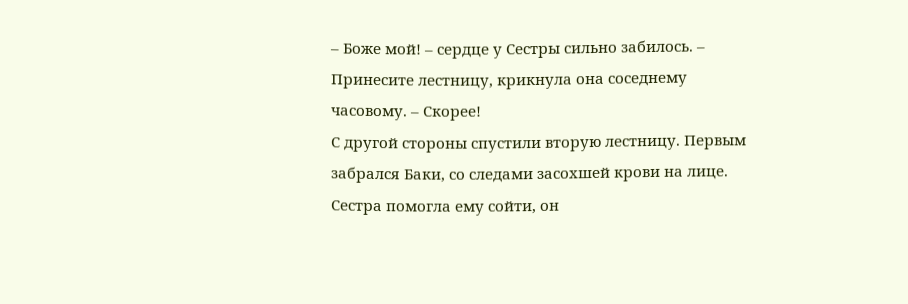– Боже мой! – сердце у Сестры сильно забилось. – Принесите лестницу, крикнула она соседнему часовому. – Скорее!
С другой стороны спустили вторую лестницу. Первым забрался Баки, со следами засохшей крови на лице. Сестра помогла ему сойти, он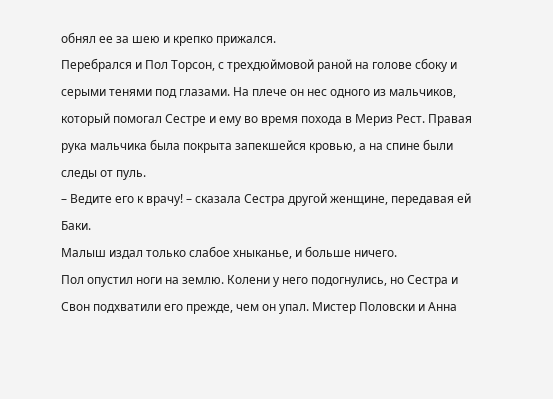обнял ее за шею и крепко прижался.
Перебрался и Пол Торсон, с трехдюймовой раной на голове сбоку и серыми тенями под глазами. На плече он нес одного из мальчиков, который помогал Сестре и ему во время похода в Мериз Рест. Правая рука мальчика была покрыта запекшейся кровью, а на спине были следы от пуль.
– Ведите его к врачу! – сказала Сестра другой женщине, передавая ей Баки.
Малыш издал только слабое хныканье, и больше ничего.
Пол опустил ноги на землю. Колени у него подогнулись, но Сестра и Свон подхватили его прежде, чем он упал. Мистер Половски и Анна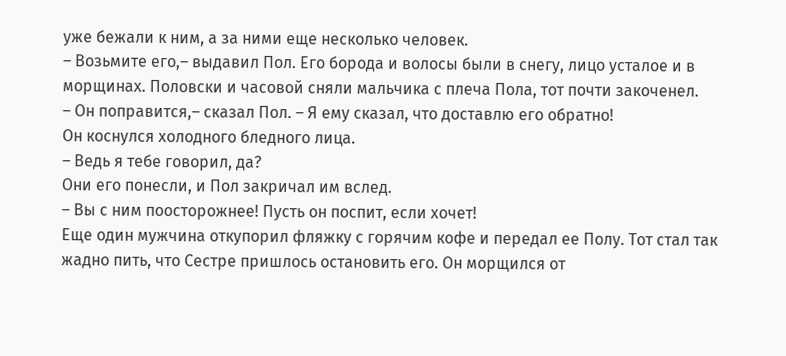уже бежали к ним, а за ними еще несколько человек.
– Возьмите его,– выдавил Пол. Его борода и волосы были в снегу, лицо усталое и в морщинах. Половски и часовой сняли мальчика с плеча Пола, тот почти закоченел.
– Он поправится,– сказал Пол. – Я ему сказал, что доставлю его обратно!
Он коснулся холодного бледного лица.
– Ведь я тебе говорил, да?
Они его понесли, и Пол закричал им вслед.
– Вы с ним поосторожнее! Пусть он поспит, если хочет!
Еще один мужчина откупорил фляжку с горячим кофе и передал ее Полу. Тот стал так жадно пить, что Сестре пришлось остановить его. Он морщился от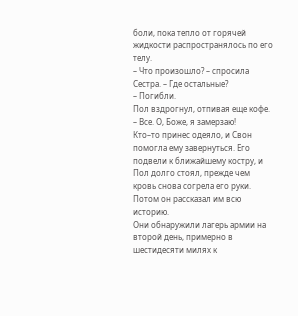боли, пока тепло от горячей жидкости распространялось по его телу.
– Что произошло? – спросила Сестра. – Где остальные?
– Погибли.
Пол вздрогнул, отпивая еще кофе.
– Все. О, Боже, я замерзаю!
Кто–то принес одеяло, и Свон помогла ему завернуться. Его подвели к ближайшему костру, и Пол долго стоял, прежде чем кровь снова согрела его руки. Потом он рассказал им всю историю.
Они обнаружили лагерь армии на второй день, примерно в шестидесяти милях к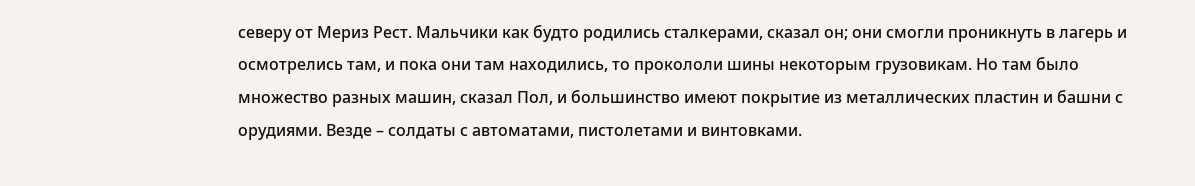северу от Мериз Рест. Мальчики как будто родились сталкерами, сказал он; они смогли проникнуть в лагерь и осмотрелись там, и пока они там находились, то прокололи шины некоторым грузовикам. Но там было множество разных машин, сказал Пол, и большинство имеют покрытие из металлических пластин и башни с орудиями. Везде – солдаты с автоматами, пистолетами и винтовками.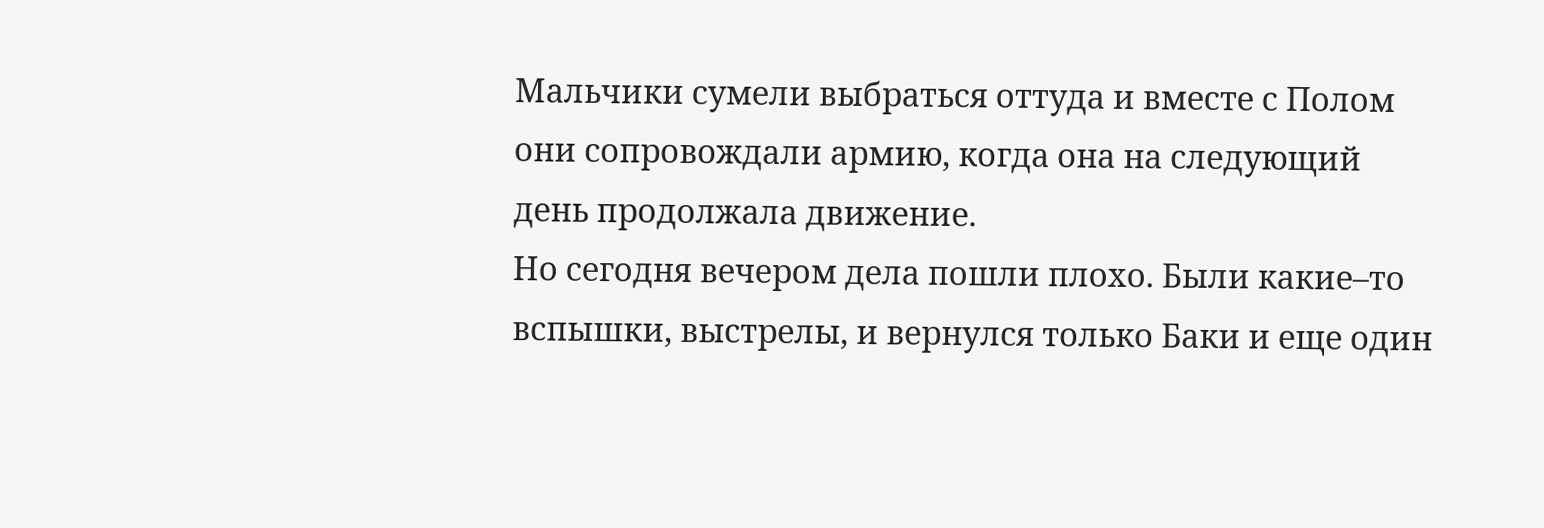Мальчики сумели выбраться оттуда и вместе с Полом они сопровождали армию, когда она на следующий день продолжала движение.
Но сегодня вечером дела пошли плохо. Были какие–то вспышки, выстрелы, и вернулся только Баки и еще один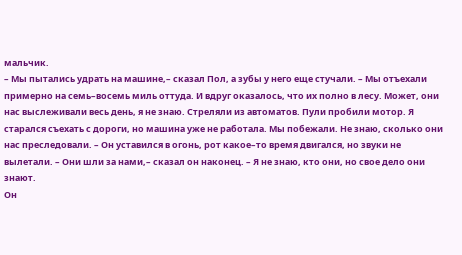мальчик.
– Мы пытались удрать на машине,– сказал Пол, а зубы у него еще стучали. – Мы отъехали примерно на семь–восемь миль оттуда. И вдруг оказалось, что их полно в лесу. Может, они нас выслеживали весь день, я не знаю. Стреляли из автоматов. Пули пробили мотор. Я старался съехать с дороги, но машина уже не работала. Мы побежали. Не знаю, сколько они нас преследовали. – Он уставился в огонь, рот какое–то время двигался, но звуки не вылетали. – Они шли за нами,– сказал он наконец. – Я не знаю, кто они, но свое дело они знают.
Он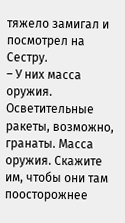тяжело замигал и посмотрел на Сестру.
– У них масса оружия. Осветительные ракеты, возможно, гранаты. Масса оружия. Скажите им, чтобы они там поосторожнее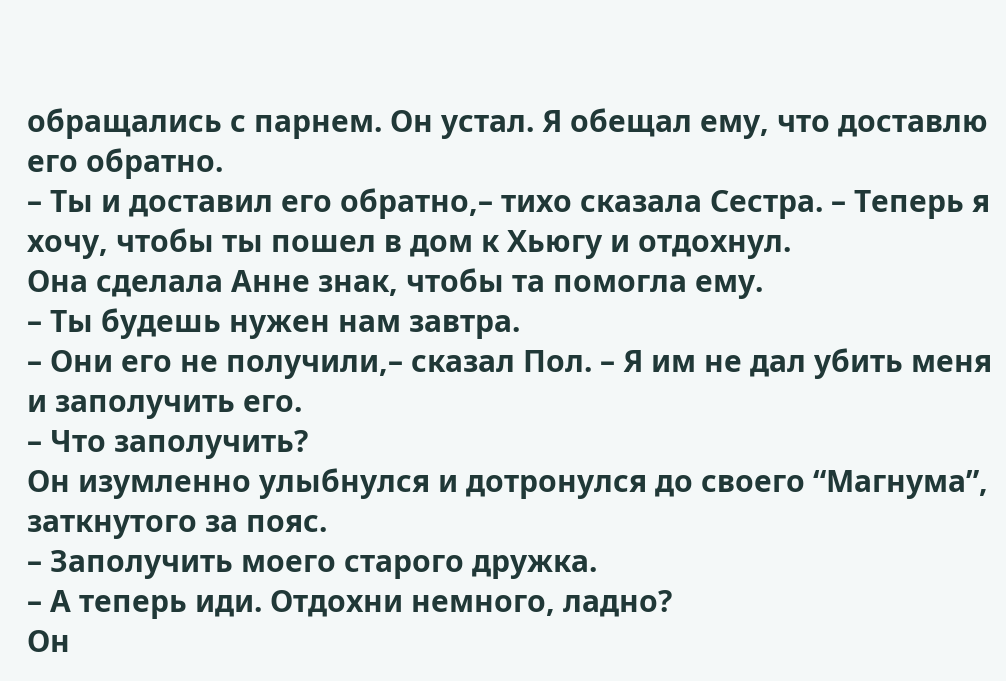обращались с парнем. Он устал. Я обещал ему, что доставлю его обратно.
– Ты и доставил его обратно,– тихо сказала Сестра. – Теперь я хочу, чтобы ты пошел в дом к Хьюгу и отдохнул.
Она сделала Анне знак, чтобы та помогла ему.
– Ты будешь нужен нам завтра.
– Они его не получили,– сказал Пол. – Я им не дал убить меня и заполучить его.
– Что заполучить?
Он изумленно улыбнулся и дотронулся до своего “Магнума”, заткнутого за пояс.
– Заполучить моего старого дружка.
– А теперь иди. Отдохни немного, ладно?
Он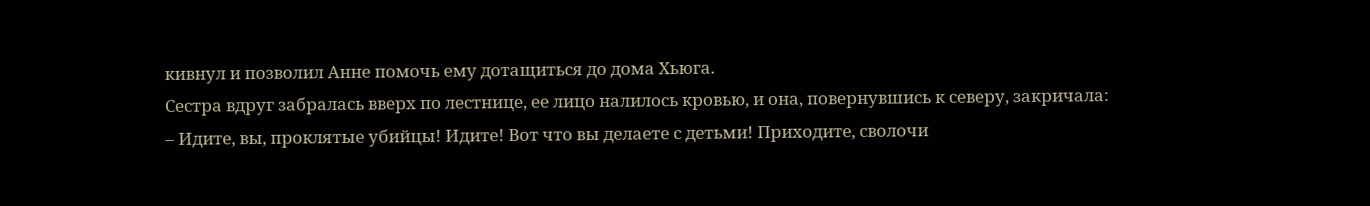кивнул и позволил Анне помочь ему дотащиться до дома Хьюга.
Сестра вдруг забралась вверх по лестнице, ее лицо налилось кровью, и она, повернувшись к северу, закричала:
– Идите, вы, проклятые убийцы! Идите! Вот что вы делаете с детьми! Приходите, сволочи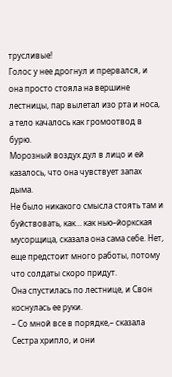трусливые!
Голос у нее дрогнул и прервался, и она просто стояла на вершине лестницы, пар вылетал изо рта и носа, а тело качалось как громоотвод в бурю.
Морозный воздух дул в лицо и ей казалось, что она чувствует запах дыма.
Не было никакого смысла стоять там и буйствовать, как… как нью–йоркская мусорщица, сказала она сама себе. Нет, еще предстоит много работы, потому что солдаты скоро придут.
Она спустилась по лестнице, и Свон коснулась ее руки.
– Со мной все в порядке,– сказала Сестра хрипло, и они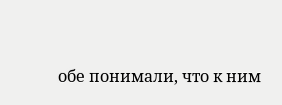обе понимали, что к ним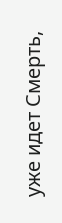уже идет Смерть,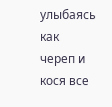улыбаясь как череп и кося все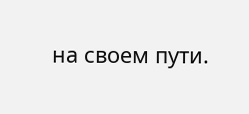на своем пути.